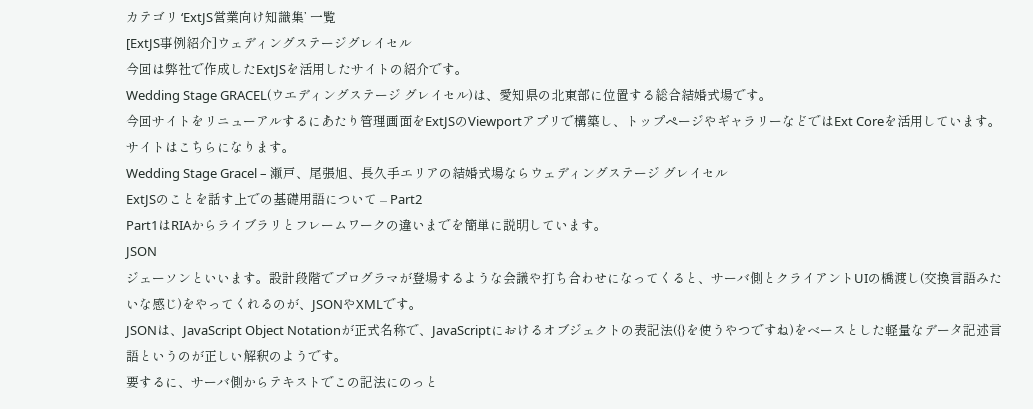カテゴリ ‘ExtJS営業向け知識集’ 一覧
[ExtJS事例紹介]ウェディングステージグレイセル
今回は弊社で作成したExtJSを活用したサイトの紹介です。
Wedding Stage GRACEL(ウエディングステージ グレイセル)は、愛知県の北東部に位置する総合結婚式場です。
今回サイトをリニューアルするにあたり管理画面をExtJSのViewportアプリで構築し、トップページやギャラリーなどではExt Coreを活用しています。
サイトはこちらになります。
Wedding Stage Gracel – 瀬戸、尾張旭、長久手エリアの結婚式場ならウェディングステージ グレイセル
ExtJSのことを話す上での基礎用語について – Part2
Part1はRIAからライブラリとフレームワークの違いまでを簡単に説明しています。
JSON
ジェーソンといいます。設計段階でプログラマが登場するような会議や打ち合わせになってくると、サーバ側とクライアントUIの橋渡し(交換言語みたいな感じ)をやってくれるのが、JSONやXMLです。
JSONは、JavaScript Object Notationが正式名称で、JavaScriptにおけるオブジェクトの表記法({}を使うやつですね)をベースとした軽量なデータ記述言語というのが正しい解釈のようです。
要するに、サーバ側からテキストでこの記法にのっと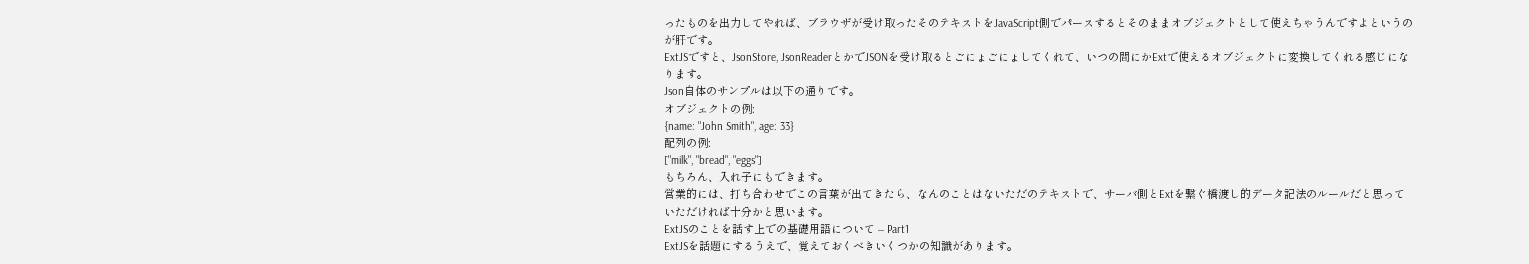ったものを出力してやれば、ブラウザが受け取ったそのテキストをJavaScript側でパースするとそのままオブジェクトとして使えちゃうんですよというのが肝です。
ExtJSですと、JsonStore, JsonReaderとかでJSONを受け取るとごにょごにょしてくれて、いつの間にかExtで使えるオブジェクトに変換してくれる感じになります。
Json自体のサンプルは以下の通りです。
オブジェクトの例:
{name: "John Smith", age: 33}
配列の例:
["milk", "bread", "eggs"]
もちろん、入れ子にもできます。
営業的には、打ち合わせでこの言葉が出てきたら、なんのことはないただのテキストで、サーバ側とExtを繋ぐ橋渡し的データ記法のルールだと思っていただければ十分かと思います。
ExtJSのことを話す上での基礎用語について – Part1
ExtJSを話題にするうえで、覚えておくべきいくつかの知識があります。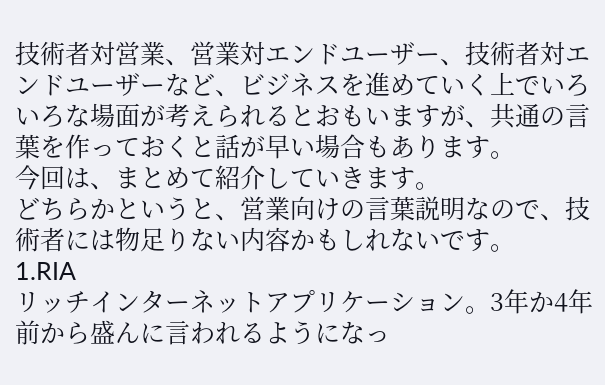技術者対営業、営業対エンドユーザー、技術者対エンドユーザーなど、ビジネスを進めていく上でいろいろな場面が考えられるとおもいますが、共通の言葉を作っておくと話が早い場合もあります。
今回は、まとめて紹介していきます。
どちらかというと、営業向けの言葉説明なので、技術者には物足りない内容かもしれないです。
1.RIA
リッチインターネットアプリケーション。3年か4年前から盛んに言われるようになっ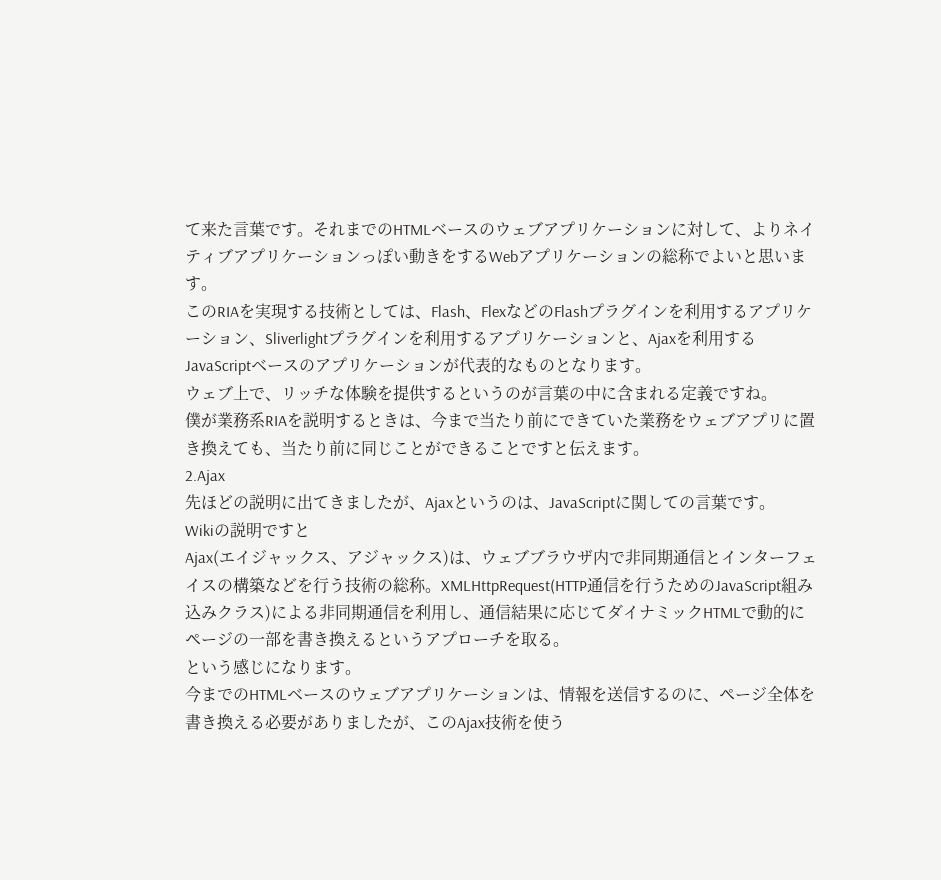て来た言葉です。それまでのHTMLベースのウェブアプリケーションに対して、よりネイティブアプリケーションっぽい動きをするWebアプリケーションの総称でよいと思います。
このRIAを実現する技術としては、Flash、FlexなどのFlashプラグインを利用するアプリケーション、Sliverlightプラグインを利用するアプリケーションと、Ajaxを利用するJavaScriptベースのアプリケーションが代表的なものとなります。
ウェブ上で、リッチな体験を提供するというのが言葉の中に含まれる定義ですね。
僕が業務系RIAを説明するときは、今まで当たり前にできていた業務をウェブアプリに置き換えても、当たり前に同じことができることですと伝えます。
2.Ajax
先ほどの説明に出てきましたが、Ajaxというのは、JavaScriptに関しての言葉です。
Wikiの説明ですと
Ajax(エイジャックス、アジャックス)は、ウェブブラウザ内で非同期通信とインターフェイスの構築などを行う技術の総称。XMLHttpRequest(HTTP通信を行うためのJavaScript組み込みクラス)による非同期通信を利用し、通信結果に応じてダイナミックHTMLで動的にページの一部を書き換えるというアプローチを取る。
という感じになります。
今までのHTMLベースのウェブアプリケーションは、情報を送信するのに、ページ全体を書き換える必要がありましたが、このAjax技術を使う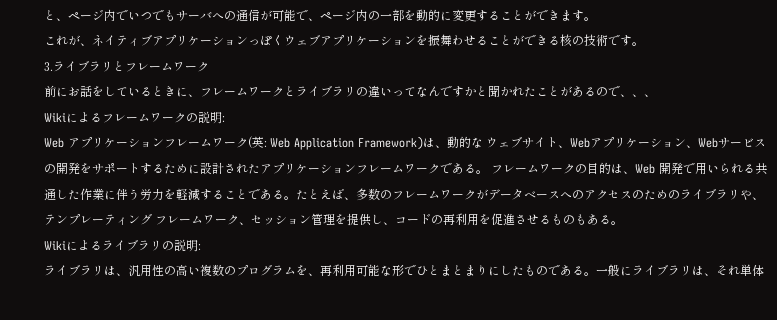と、ページ内でいつでもサーバへの通信が可能で、ページ内の一部を動的に変更することができます。
これが、ネイティブアプリケーションっぽくウェブアプリケーションを振舞わせることができる核の技術です。
3.ライブラリとフレームワーク
前にお話をしているときに、フレームワークとライブラリの違いってなんですかと聞かれたことがあるので、、、
Wikiによるフレームワークの説明:
Web アプリケーションフレームワーク(英: Web Application Framework)は、動的な ウェブサイト、Webアプリケーション、Webサービスの開発をサポートするために設計されたアプリケーションフレームワークである。 フレームワークの目的は、Web 開発で用いられる共通した作業に伴う労力を軽減することである。たとえば、多数のフレームワークがデータベースへのアクセスのためのライブラリや、テンプレーティング フレームワーク、セッション管理を提供し、コードの再利用を促進させるものもある。
Wikiによるライブラリの説明:
ライブラリは、汎用性の高い複数のプログラムを、再利用可能な形でひとまとまりにしたものである。一般にライブラリは、それ単体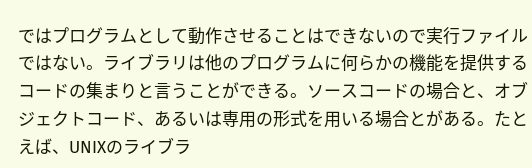ではプログラムとして動作させることはできないので実行ファイルではない。ライブラリは他のプログラムに何らかの機能を提供するコードの集まりと言うことができる。ソースコードの場合と、オブジェクトコード、あるいは専用の形式を用いる場合とがある。たとえば、UNIXのライブラ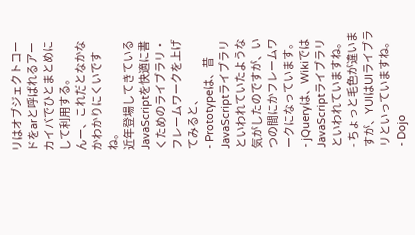リはオブジェクトコードをarと呼ばれるアーカイバでひとまとめにして利用する。
んー、これだとなかなかわかりにくいですね。
近年登場してきているJavaScriptを快適に書くためのライブラリ・フレームワークを上げてみると、
- Prototypeは、昔JavaScriptライブラリといわれていたような気がしたのですが、いつの間にかフレームワークになっています。
- jQueryは、WikiではJavaScriptライブラリといわれていますね。
- ちょっと毛色が違いますが、YUIはUIライブラリといっていますね。
- Dojo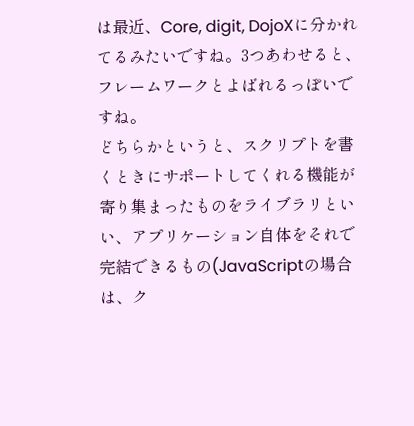は最近、Core, digit, DojoXに分かれてるみたいですね。3つあわせると、フレームワークとよばれるっぽいですね。
どちらかというと、スクリプトを書くときにサポートしてくれる機能が寄り集まったものをライブラリといい、アプリケーション自体をそれで完結できるもの(JavaScriptの場合は、ク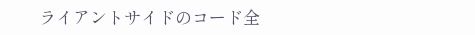ライアントサイドのコード全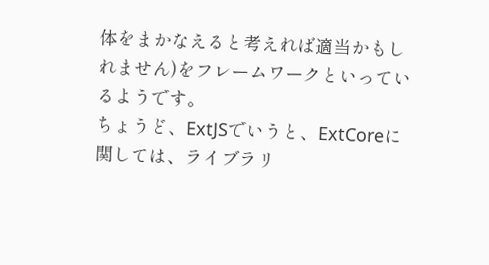体をまかなえると考えれば適当かもしれません)をフレームワークといっているようです。
ちょうど、ExtJSでいうと、ExtCoreに関しては、ライブラリ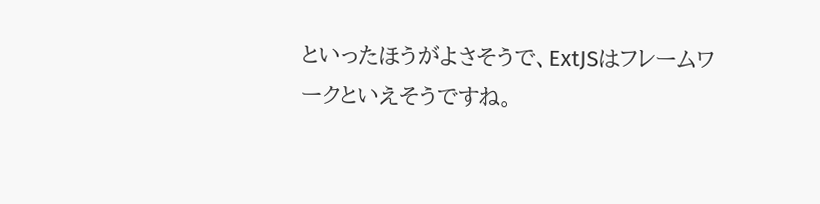といったほうがよさそうで、ExtJSはフレームワークといえそうですね。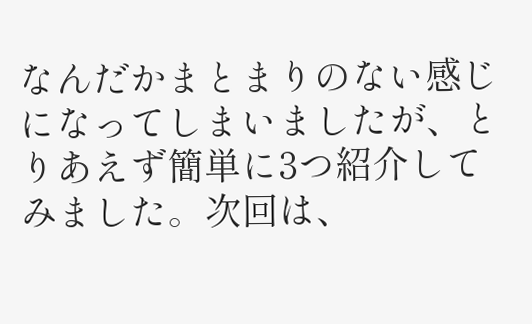なんだかまとまりのない感じになってしまいましたが、とりあえず簡単に3つ紹介してみました。次回は、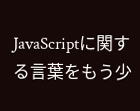JavaScriptに関する言葉をもう少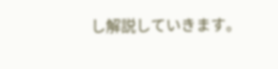し解説していきます。